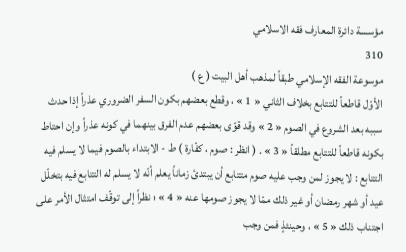مؤسسة دائرة المعارف فقه الاسلامي
310
موسوعة الفقه الإسلامي طبقاً لمذهب أهل البيت ( ع )
الأوّل قاطعاً للتتابع بخلاف الثاني « 1 » ، وقطع بعضهم بكون السفر الضروري عذراً إذا حدث سببه بعد الشروع في الصوم « 2 » وقد قوّى بعضهم عدم الفرق بينهما في كونه عذراً وإن احتاط بكونه قاطعاً للتتابع مطلقاً « 3 » . ( انظر : صوم ، كفّارة ) ط - الابتداء بالصوم فيما لا يسلم فيه التتابع : لا يجوز لمن وجب عليه صوم متتابع أن يبتدئ زماناً يعلم أنّه لا يسلم له التتابع فيه بتخلّل عيد أو شهر رمضان أو غير ذلك ممّا لا يجوز صومها عنه « 4 » ؛ نظراً إلى توقّف امتثال الأمر على اجتناب ذلك « 5 » ، وحينئذٍ فمن وجب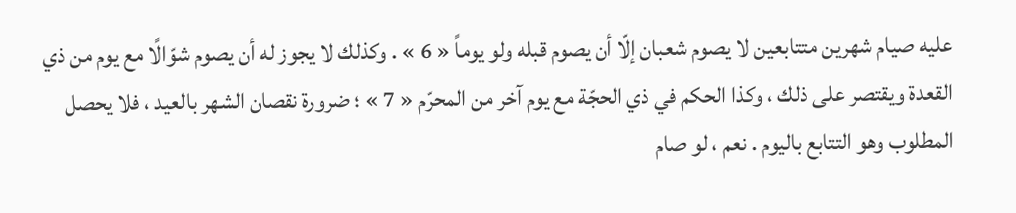عليه صيام شهرين متتابعين لا يصوم شعبان إلّا أن يصوم قبله ولو يوماً « 6 » . وكذلك لا يجوز له أن يصوم شوّالًا مع يوم من ذي القعدة ويقتصر على ذلك ، وكذا الحكم في ذي الحجّة مع يوم آخر من المحرّم « 7 » ؛ ضرورة نقصان الشهر بالعيد ، فلا يحصل المطلوب وهو التتابع باليوم . نعم ، لو صام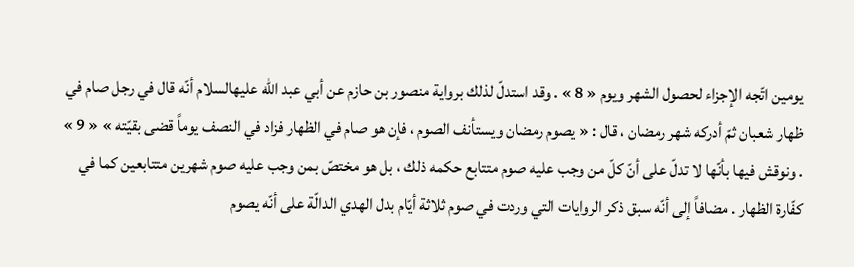يومين اتّجه الإجزاء لحصول الشهر ويوم « 8 » . وقد استدلّ لذلك برواية منصور بن حازم عن أبي عبد اللّه عليهالسلام أنّه قال في رجل صام في ظهار شعبان ثمّ أدركه شهر رمضان ، قال : « يصوم رمضان ويستأنف الصوم ، فإن هو صام في الظهار فزاد في النصف يوماً قضى بقيّته » « 9 » . ونوقش فيها بأنّها لا تدلّ على أنّ كلّ من وجب عليه صوم متتابع حكمه ذلك ، بل هو مختصّ بمن وجب عليه صوم شهرين متتابعين كما في كفّارة الظهار . مضافاً إلى أنّه سبق ذكر الروايات التي وردت في صوم ثلاثة أيّام بدل الهدي الدالّة على أنّه يصوم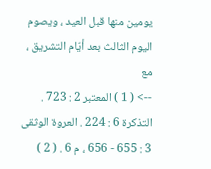يومين منها قبل العيد ، ويصوم اليوم الثالث بعد أيّام التشريق ، مع
--> ( 1 ) المعتبر 2 : 723 . التذكرة 6 : 224 . العروة الوثقى 3 : 655 - 656 ، م 6 . ( 2 )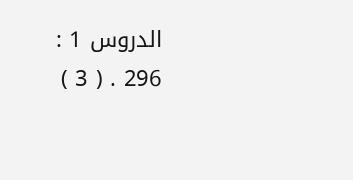الدروس 1 : 296 . ( 3 )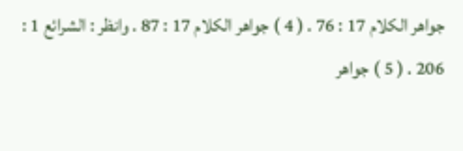جواهر الكلام 17 : 76 . ( 4 ) جواهر الكلام 17 : 87 . وانظر : الشرائع 1 : 206 . ( 5 ) جواهر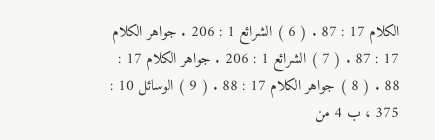الكلام 17 : 87 . ( 6 ) الشرائع 1 : 206 . جواهر الكلام 17 : 87 . ( 7 ) الشرائع 1 : 206 . جواهر الكلام 17 : 88 . ( 8 ) جواهر الكلام 17 : 88 . ( 9 ) الوسائل 10 : 375 ، ب 4 من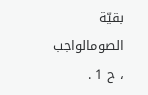بقيّة الصومالواجب ، ح 1 .